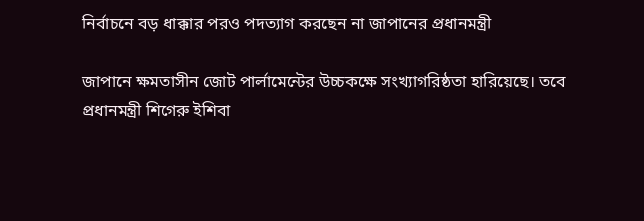নির্বাচনে বড় ধাক্কার পরও পদত্যাগ করছেন না জাপানের প্রধানমন্ত্রী

জাপানে ক্ষমতাসীন জোট পার্লামেন্টের উচ্চকক্ষে সংখ্যাগরিষ্ঠতা হারিয়েছে। তবে প্রধানমন্ত্রী শিগেরু ইশিবা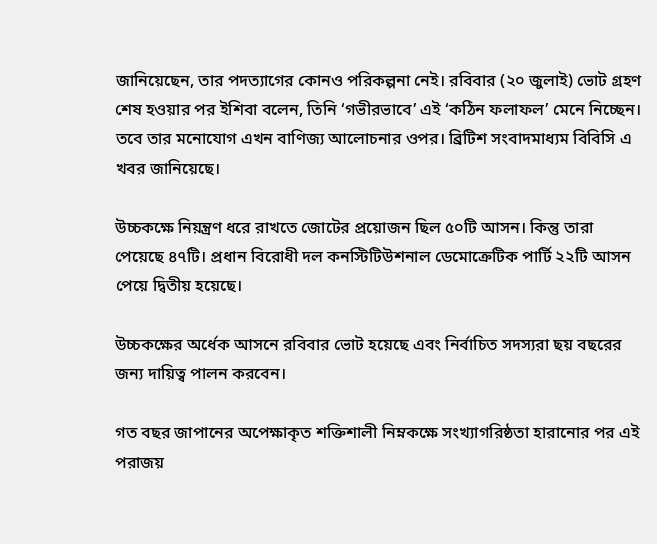জানিয়েছেন, তার পদত্যাগের কোনও পরিকল্পনা নেই। রবিবার (২০ জুলাই) ভোট গ্রহণ শেষ হওয়ার পর ইশিবা বলেন, তিনি ‘গভীরভাবে’ এই ‘কঠিন ফলাফল’ মেনে নিচ্ছেন। তবে তার মনোযোগ এখন বাণিজ্য আলোচনার ওপর। ব্রিটিশ সংবাদমাধ্যম বিবিসি এ খবর জানিয়েছে।

উচ্চকক্ষে নিয়ন্ত্রণ ধরে রাখতে জোটের প্রয়োজন ছিল ৫০টি আসন। কিন্তু তারা পেয়েছে ৪৭টি। প্রধান বিরোধী দল কনস্টিটিউশনাল ডেমোক্রেটিক পার্টি ২২টি আসন পেয়ে দ্বিতীয় হয়েছে।

উচ্চকক্ষের অর্ধেক আসনে রবিবার ভোট হয়েছে এবং নির্বাচিত সদস্যরা ছয় বছরের জন্য দায়িত্ব পালন করবেন।

গত বছর জাপানের অপেক্ষাকৃত শক্তিশালী নিম্নকক্ষে সংখ্যাগরিষ্ঠতা হারানোর পর এই পরাজয়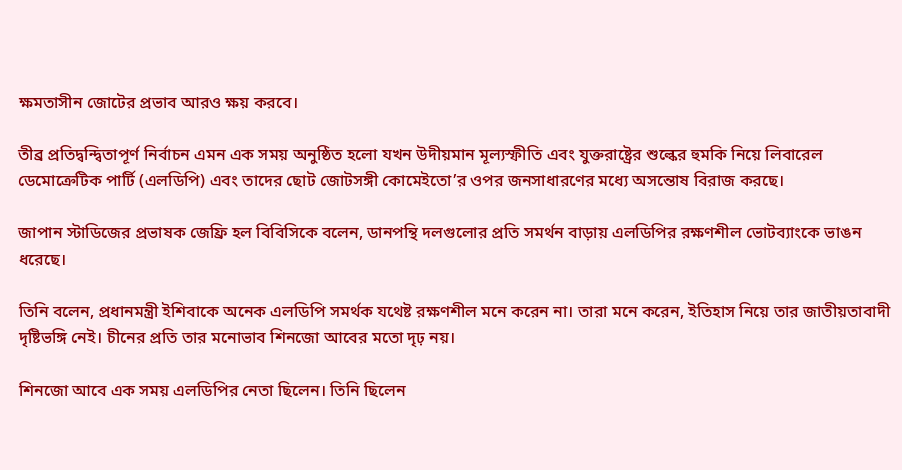ক্ষমতাসীন জোটের প্রভাব আরও ক্ষয় করবে।

তীব্র প্রতিদ্বন্দ্বিতাপূর্ণ নির্বাচন এমন এক সময় অনুষ্ঠিত হলো যখন উদীয়মান মূল্যস্ফীতি এবং যুক্তরাষ্ট্রের শুল্কের হুমকি নিয়ে লিবারেল ডেমোক্রেটিক পার্টি (এলডিপি) এবং তাদের ছোট জোটসঙ্গী কোমেইতো’র ওপর জনসাধারণের মধ্যে অসন্তোষ বিরাজ করছে।

জাপান স্টাডিজের প্রভাষক জেফ্রি হল বিবিসিকে বলেন, ডানপন্থি দলগুলোর প্রতি সমর্থন বাড়ায় এলডিপির রক্ষণশীল ভোটব্যাংকে ভাঙন ধরেছে।

তিনি বলেন, প্রধানমন্ত্রী ইশিবাকে অনেক এলডিপি সমর্থক যথেষ্ট রক্ষণশীল মনে করেন না। তারা মনে করেন, ইতিহাস নিয়ে তার জাতীয়তাবাদী দৃষ্টিভঙ্গি নেই। চীনের প্রতি তার মনোভাব শিনজো আবের মতো দৃঢ় নয়।

শিনজো আবে এক সময় এলডিপির নেতা ছিলেন। তিনি ছিলেন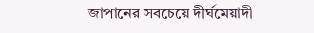জাপানের সবচেয়ে দীর্ঘমেয়াদী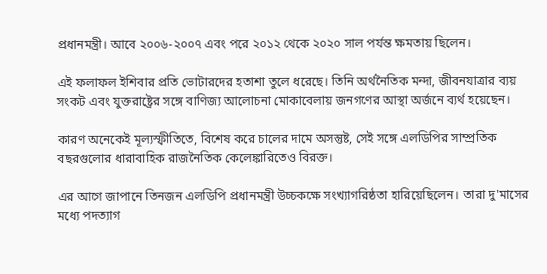প্রধানমন্ত্রী। আবে ২০০৬-২০০৭ এবং পরে ২০১২ থেকে ২০২০ সাল পর্যন্ত ক্ষমতায় ছিলেন।

এই ফলাফল ইশিবার প্রতি ভোটারদের হতাশা তুলে ধরেছে। তিনি অর্থনৈতিক মন্দা, জীবনযাত্রার ব্যয় সংকট এবং যুক্তরাষ্ট্রের সঙ্গে বাণিজ্য আলোচনা মোকাবেলায় জনগণের আস্থা অর্জনে ব্যর্থ হয়েছেন।

কারণ অনেকেই মূল্যস্ফীতিতে, বিশেষ করে চালের দামে অসন্তুষ্ট, সেই সঙ্গে এলডিপির সাম্প্রতিক বছরগুলোর ধারাবাহিক রাজনৈতিক কেলেঙ্কারিতেও বিরক্ত।

এর আগে জাপানে তিনজন এলডিপি প্রধানমন্ত্রী উচ্চকক্ষে সংখ্যাগরিষ্ঠতা হারিয়েছিলেন। তারা দু'মাসের মধ্যে পদত্যাগ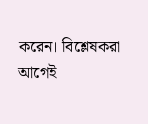করেন। বিশ্লেষকরা আগেই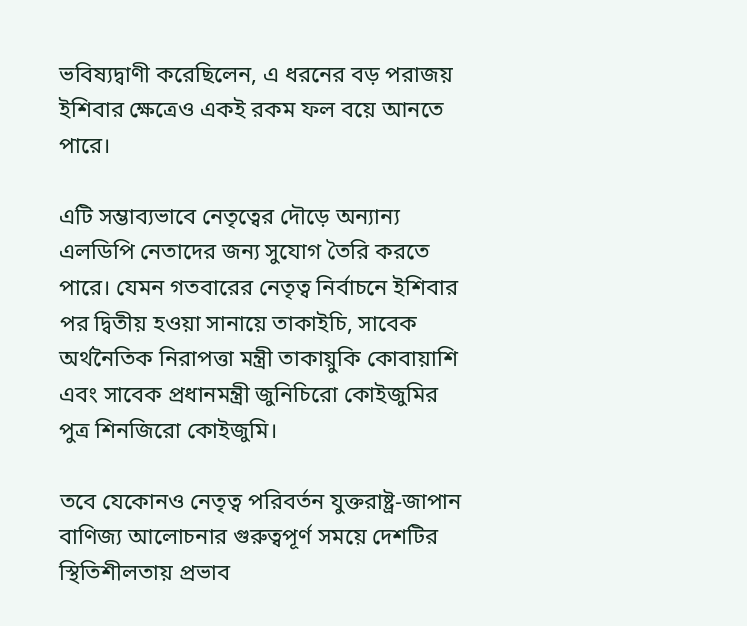ভবিষ্যদ্বাণী করেছিলেন, এ ধরনের বড় পরাজয় ইশিবার ক্ষেত্রেও একই রকম ফল বয়ে আনতে পারে।

এটি সম্ভাব্যভাবে নেতৃত্বের দৌড়ে অন্যান্য এলডিপি নেতাদের জন্য সুযোগ তৈরি করতে পারে। যেমন গতবারের নেতৃত্ব নির্বাচনে ইশিবার পর দ্বিতীয় হওয়া সানায়ে তাকাইচি, সাবেক অর্থনৈতিক নিরাপত্তা মন্ত্রী তাকায়ুকি কোবায়াশি এবং সাবেক প্রধানমন্ত্রী জুনিচিরো কোইজুমির পুত্র শিনজিরো কোইজুমি।

তবে যেকোনও নেতৃত্ব পরিবর্তন যুক্তরাষ্ট্র-জাপান বাণিজ্য আলোচনার গুরুত্বপূর্ণ সময়ে দেশটির স্থিতিশীলতায় প্রভাব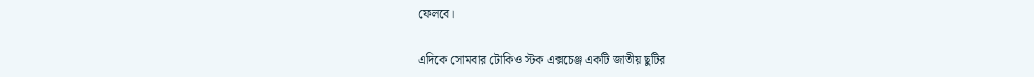ফেলবে।

এদিকে সোমবার টোকিও স্টক এক্সচেঞ্জ একটি জাতীয় ছুটির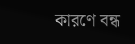কারণে বন্ধ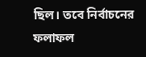ছিল। তবে নির্বাচনের ফলাফল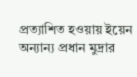প্রত্যাশিত হওয়ায় ইয়েন অন্যান্য প্রধান মুদ্রার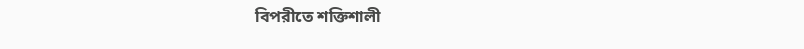বিপরীতে শক্তিশালী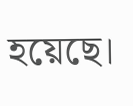হয়েছে।